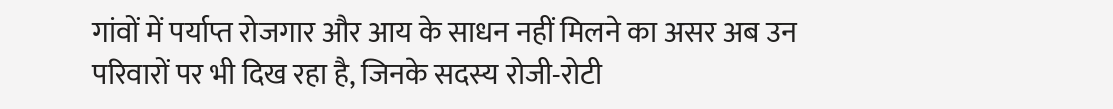गांवों में पर्याप्त रोजगार और आय के साधन नहीं मिलने का असर अब उन परिवारों पर भी दिख रहा है, जिनके सदस्य रोजी-रोटी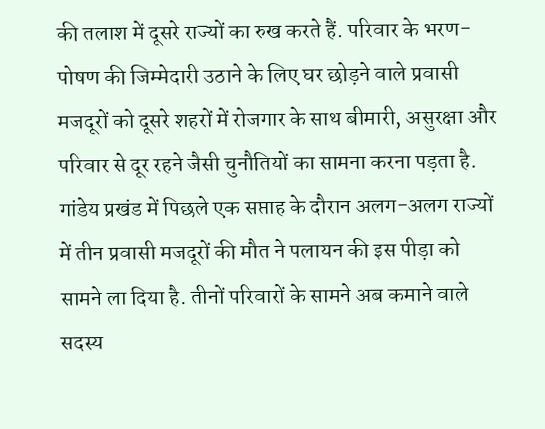की तलाश में दूसरे राज्यों का रुख करते हैं. परिवार के भरण-पोषण की जिम्मेदारी उठाने के लिए घर छोड़ने वाले प्रवासी मजदूरों को दूसरे शहरों में रोजगार के साथ बीमारी, असुरक्षा और परिवार से दूर रहने जैसी चुनौतियों का सामना करना पड़ता है. गांडेय प्रखंड में पिछले एक सप्ताह के दौरान अलग-अलग राज्यों में तीन प्रवासी मजदूरों की मौत ने पलायन की इस पीड़ा को सामने ला दिया है. तीनों परिवारों के सामने अब कमाने वाले सदस्य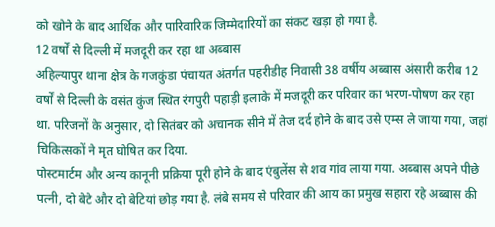को खोने के बाद आर्थिक और पारिवारिक जिम्मेदारियों का संकट खड़ा हो गया है.
12 वर्षों से दिल्ली में मजदूरी कर रहा था अब्बास
अहिल्यापुर थाना क्षेत्र के गजकुंडा पंचायत अंतर्गत पहरीडीह निवासी 38 वर्षीय अब्बास अंसारी करीब 12 वर्षों से दिल्ली के वसंत कुंज स्थित रंगपुरी पहाड़ी इलाके में मजदूरी कर परिवार का भरण-पोषण कर रहा था. परिजनों के अनुसार, दो सितंबर को अचानक सीने में तेज दर्द होने के बाद उसे एम्स ले जाया गया, जहां चिकित्सकों ने मृत घोषित कर दिया.
पोस्टमार्टम और अन्य कानूनी प्रक्रिया पूरी होने के बाद एंबुलेंस से शव गांव लाया गया. अब्बास अपने पीछे पत्नी, दो बेटे और दो बेटियां छोड़ गया है. लंबे समय से परिवार की आय का प्रमुख सहारा रहे अब्बास की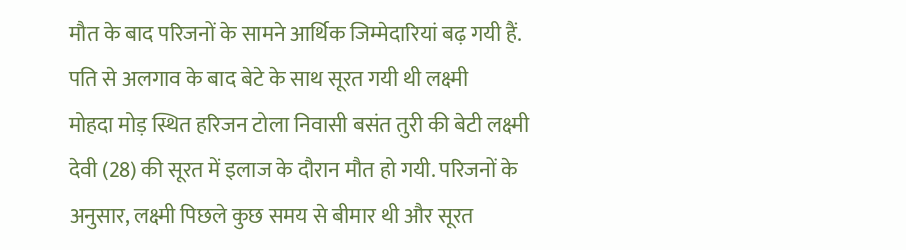मौत के बाद परिजनों के सामने आर्थिक जिम्मेदारियां बढ़ गयी हैं.
पति से अलगाव के बाद बेटे के साथ सूरत गयी थी लक्ष्मी
मोहदा मोड़ स्थित हरिजन टोला निवासी बसंत तुरी की बेटी लक्ष्मी देवी (28) की सूरत में इलाज के दौरान मौत हो गयी. परिजनों के अनुसार, लक्ष्मी पिछले कुछ समय से बीमार थी और सूरत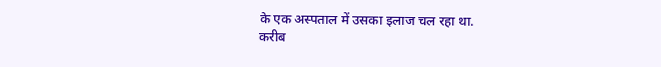के एक अस्पताल में उसका इलाज चल रहा था.
करीब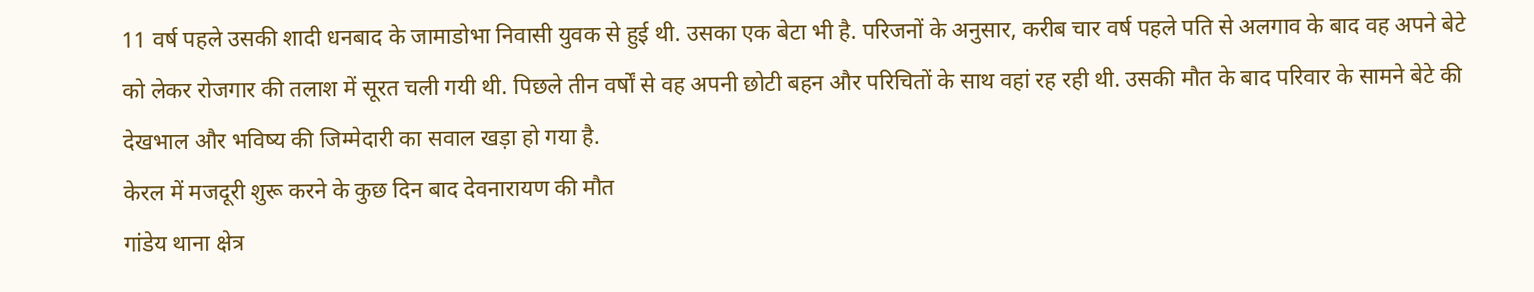11 वर्ष पहले उसकी शादी धनबाद के जामाडोभा निवासी युवक से हुई थी. उसका एक बेटा भी है. परिजनों के अनुसार, करीब चार वर्ष पहले पति से अलगाव के बाद वह अपने बेटे को लेकर रोजगार की तलाश में सूरत चली गयी थी. पिछले तीन वर्षों से वह अपनी छोटी बहन और परिचितों के साथ वहां रह रही थी. उसकी मौत के बाद परिवार के सामने बेटे की देखभाल और भविष्य की जिम्मेदारी का सवाल खड़ा हो गया है.
केरल में मजदूरी शुरू करने के कुछ दिन बाद देवनारायण की मौत
गांडेय थाना क्षेत्र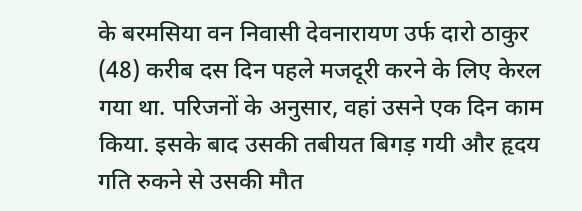के बरमसिया वन निवासी देवनारायण उर्फ दारो ठाकुर (48) करीब दस दिन पहले मजदूरी करने के लिए केरल गया था. परिजनों के अनुसार, वहां उसने एक दिन काम किया. इसके बाद उसकी तबीयत बिगड़ गयी और हृदय गति रुकने से उसकी मौत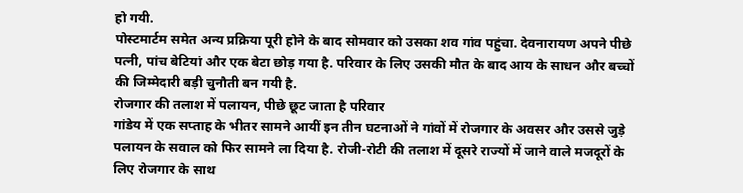हो गयी.
पोस्टमार्टम समेत अन्य प्रक्रिया पूरी होने के बाद सोमवार को उसका शव गांव पहुंचा. देवनारायण अपने पीछे पत्नी, पांच बेटियां और एक बेटा छोड़ गया है. परिवार के लिए उसकी मौत के बाद आय के साधन और बच्चों की जिम्मेदारी बड़ी चुनौती बन गयी है.
रोजगार की तलाश में पलायन, पीछे छूट जाता है परिवार
गांडेय में एक सप्ताह के भीतर सामने आयीं इन तीन घटनाओं ने गांवों में रोजगार के अवसर और उससे जुड़े पलायन के सवाल को फिर सामने ला दिया है. रोजी-रोटी की तलाश में दूसरे राज्यों में जाने वाले मजदूरों के लिए रोजगार के साथ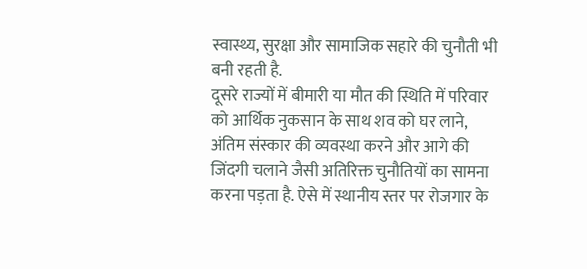स्वास्थ्य, सुरक्षा और सामाजिक सहारे की चुनौती भी बनी रहती है.
दूसरे राज्यों में बीमारी या मौत की स्थिति में परिवार को आर्थिक नुकसान के साथ शव को घर लाने, अंतिम संस्कार की व्यवस्था करने और आगे की जिंदगी चलाने जैसी अतिरिक्त चुनौतियों का सामना करना पड़ता है. ऐसे में स्थानीय स्तर पर रोजगार के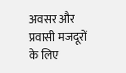अवसर और प्रवासी मजदूरों के लिए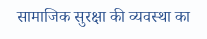सामाजिक सुरक्षा की व्यवस्था का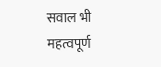सवाल भी महत्वपूर्ण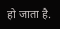हो जाता है.